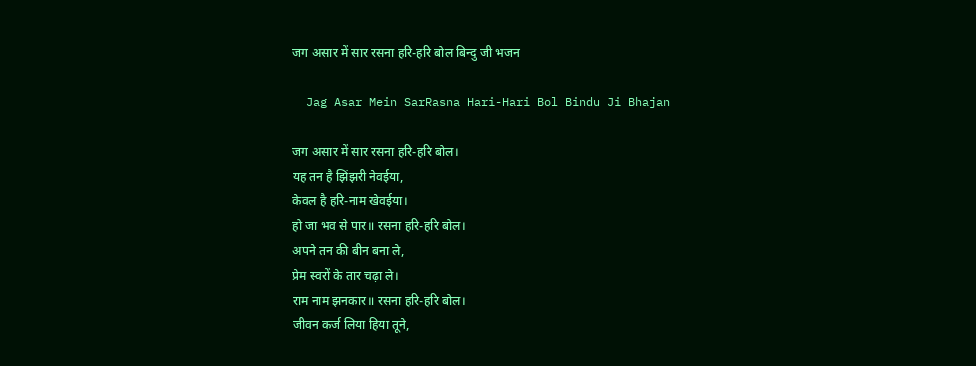जग असार में सार रसना हरि-हरि बोल बिन्दु जी भजन

  Jag Asar Mein SarRasna Hari-Hari Bol Bindu Ji Bhajan

जग असार में सार रसना हरि-हरि बोल।
यह तन है झिंझरी नेवईया,
केवल है हरि-नाम खेवईया।
हो जा भव से पार॥ रसना हरि-हरि बोल।
अपने तन की बीन बना ले,
प्रेम स्वरों के तार चढ़ा ले।
राम नाम झनकार॥ रसना हरि-हरि बोल।
जीवन कर्ज लिया हिया तूने,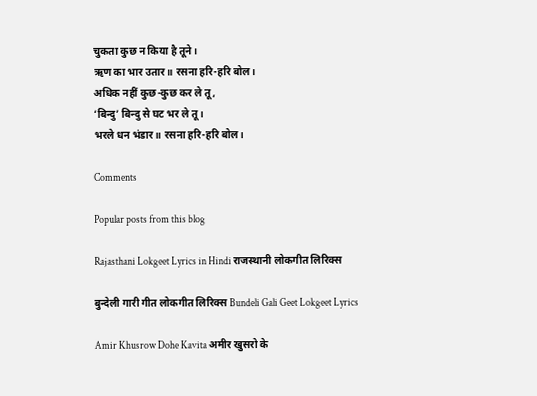चुकता कुछ न किया है तूने।
ऋण का भार उतार॥ रसना हरि-हरि बोल।
अधिक नहीं कुछ-कुछ कर ले तू,
‘बिन्दु’ बिन्दु से घट भर ले तू।
भरले धन भंडार॥ रसना हरि-हरि बोल।

Comments

Popular posts from this blog

Rajasthani Lokgeet Lyrics in Hindi राजस्थानी लोकगीत लिरिक्स

बुन्देली गारी गीत लोकगीत लिरिक्स Bundeli Gali Geet Lokgeet Lyrics

Amir Khusrow Dohe Kavita अमीर खुसरो के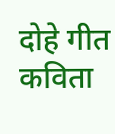दोहे गीत कविता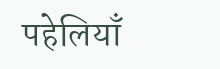पहेलियाँ